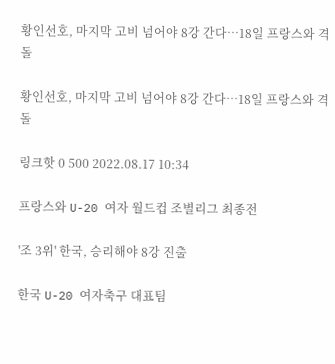황인선호, 마지막 고비 넘어야 8강 간다…18일 프랑스와 격돌

황인선호, 마지막 고비 넘어야 8강 간다…18일 프랑스와 격돌

링크핫 0 500 2022.08.17 10:34

프랑스와 U-20 여자 월드컵 조별리그 최종전

'조 3위' 한국, 승리해야 8강 진출

한국 U-20 여자축구 대표팀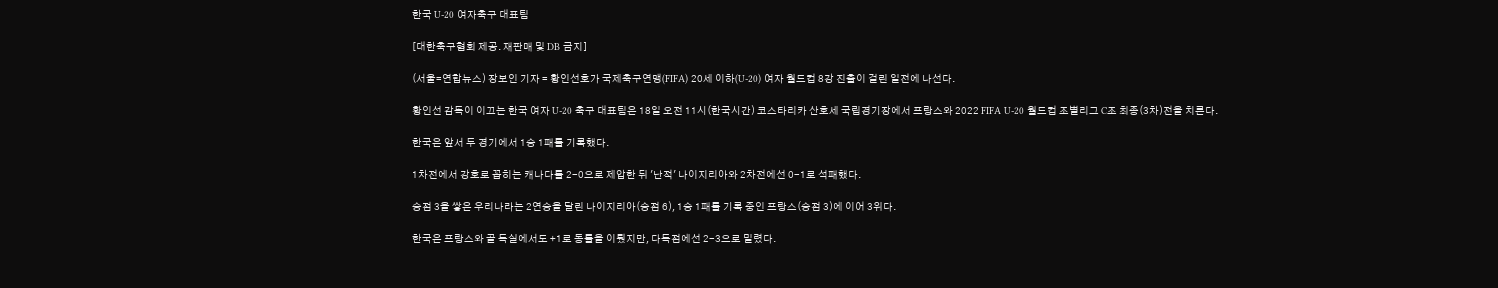한국 U-20 여자축구 대표팀

[대한축구협회 제공. 재판매 및 DB 금지]

(서울=연합뉴스) 장보인 기자 = 황인선호가 국제축구연맹(FIFA) 20세 이하(U-20) 여자 월드컵 8강 진출이 걸린 일전에 나선다.

황인선 감독이 이끄는 한국 여자 U-20 축구 대표팀은 18일 오전 11시(한국시간) 코스타리카 산호세 국립경기장에서 프랑스와 2022 FIFA U-20 월드컵 조별리그 C조 최종(3차)전을 치른다.

한국은 앞서 두 경기에서 1승 1패를 기록했다.

1차전에서 강호로 꼽히는 캐나다를 2-0으로 제압한 뒤 '난적' 나이지리아와 2차전에선 0-1로 석패했다.

승점 3을 쌓은 우리나라는 2연승을 달린 나이지리아(승점 6), 1승 1패를 기록 중인 프랑스(승점 3)에 이어 3위다.

한국은 프랑스와 골 득실에서도 +1로 동률을 이뤘지만, 다득점에선 2-3으로 밀렸다.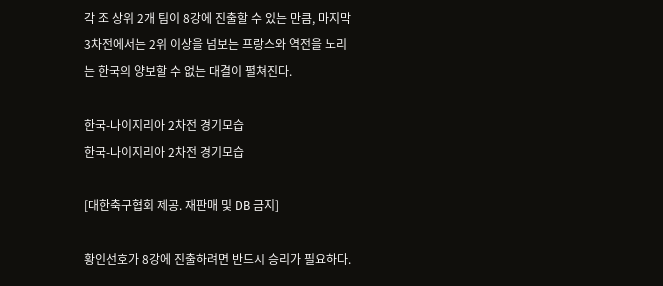각 조 상위 2개 팀이 8강에 진출할 수 있는 만큼, 마지막 3차전에서는 2위 이상을 넘보는 프랑스와 역전을 노리는 한국의 양보할 수 없는 대결이 펼쳐진다.

한국-나이지리아 2차전 경기모습
한국-나이지리아 2차전 경기모습

[대한축구협회 제공. 재판매 및 DB 금지]

황인선호가 8강에 진출하려면 반드시 승리가 필요하다.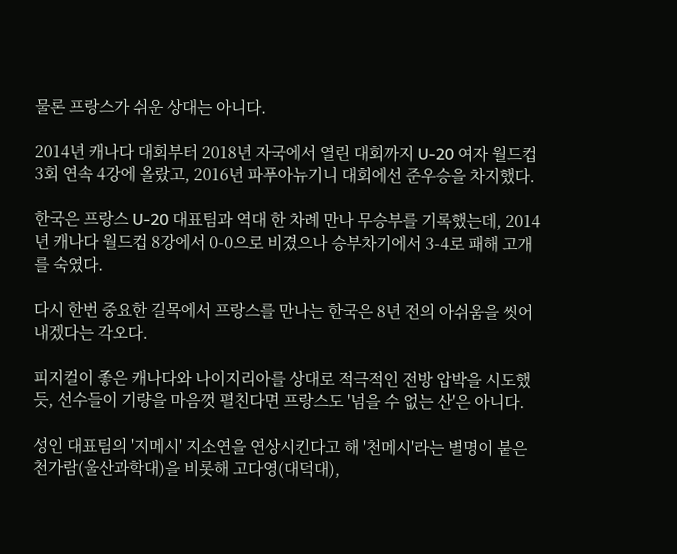물론 프랑스가 쉬운 상대는 아니다.

2014년 캐나다 대회부터 2018년 자국에서 열린 대회까지 U-20 여자 월드컵 3회 연속 4강에 올랐고, 2016년 파푸아뉴기니 대회에선 준우승을 차지했다.

한국은 프랑스 U-20 대표팀과 역대 한 차례 만나 무승부를 기록했는데, 2014년 캐나다 월드컵 8강에서 0-0으로 비겼으나 승부차기에서 3-4로 패해 고개를 숙였다.

다시 한번 중요한 길목에서 프랑스를 만나는 한국은 8년 전의 아쉬움을 씻어내겠다는 각오다.

피지컬이 좋은 캐나다와 나이지리아를 상대로 적극적인 전방 압박을 시도했듯, 선수들이 기량을 마음껏 펼친다면 프랑스도 '넘을 수 없는 산'은 아니다.

성인 대표팀의 '지메시' 지소연을 연상시킨다고 해 '천메시'라는 별명이 붙은 천가람(울산과학대)을 비롯해 고다영(대덕대),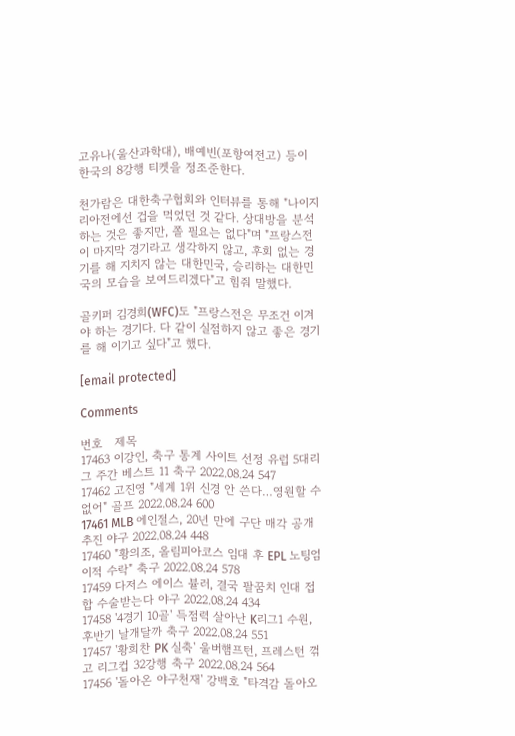고유나(울산과학대), 배예빈(포항여전고) 등이 한국의 8강행 티켓을 정조준한다.

천가람은 대한축구협회와 인터뷰를 통해 "나이지리아전에선 겁을 먹었던 것 같다. 상대방을 분석하는 것은 좋지만, 쫄 필요는 없다"며 "프랑스전이 마지막 경기라고 생각하지 않고, 후회 없는 경기를 해 지치지 않는 대한민국, 승리하는 대한민국의 모습을 보여드리겠다"고 힘줘 말했다.

골키퍼 김경희(WFC)도 "프랑스전은 무조건 이겨야 하는 경기다. 다 같이 실점하지 않고 좋은 경기를 해 이기고 싶다"고 했다.

[email protected]

Comments

번호   제목
17463 이강인, 축구 통계 사이트 선정 유럽 5대리그 주간 베스트 11 축구 2022.08.24 547
17462 고진영 "세계 1위 신경 안 쓴다…영원할 수 없어" 골프 2022.08.24 600
17461 MLB 에인절스, 20년 만에 구단 매각 공개 추진 야구 2022.08.24 448
17460 "황의조, 올림피아코스 임대 후 EPL 노팅엄 이적 수락" 축구 2022.08.24 578
17459 다저스 에이스 뷸러, 결국 팔꿈치 인대 접합 수술받는다 야구 2022.08.24 434
17458 '4경기 10골' 득점력 살아난 K리그1 수원, 후반기 날개달까 축구 2022.08.24 551
17457 '황희찬 PK 실축' 울버햄프턴, 프레스턴 꺾고 리그컵 32강행 축구 2022.08.24 564
17456 '돌아온 야구천재' 강백호 "타격감 돌아오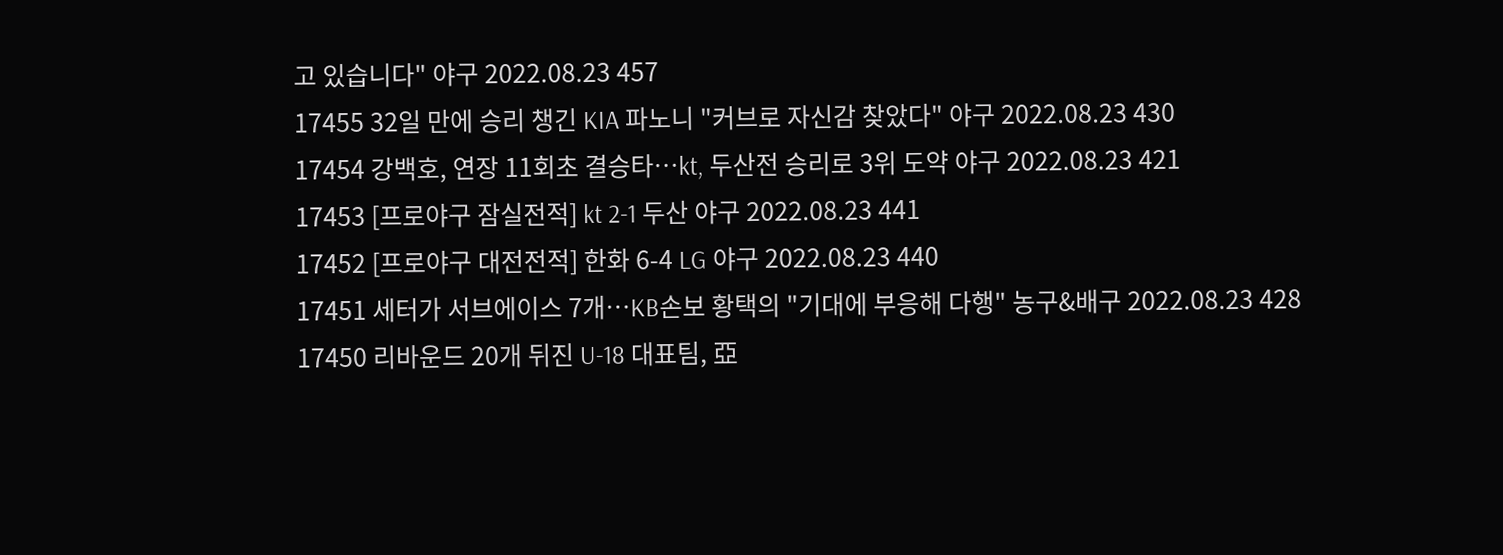고 있습니다" 야구 2022.08.23 457
17455 32일 만에 승리 챙긴 KIA 파노니 "커브로 자신감 찾았다" 야구 2022.08.23 430
17454 강백호, 연장 11회초 결승타…kt, 두산전 승리로 3위 도약 야구 2022.08.23 421
17453 [프로야구 잠실전적] kt 2-1 두산 야구 2022.08.23 441
17452 [프로야구 대전전적] 한화 6-4 LG 야구 2022.08.23 440
17451 세터가 서브에이스 7개…KB손보 황택의 "기대에 부응해 다행" 농구&배구 2022.08.23 428
17450 리바운드 20개 뒤진 U-18 대표팀, 亞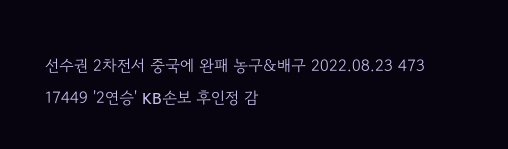선수권 2차전서 중국에 완패 농구&배구 2022.08.23 473
17449 '2연승' KB손보 후인정 감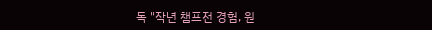독 "작년 챔프전 경험, 원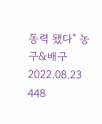동력 됐다" 농구&배구 2022.08.23 448